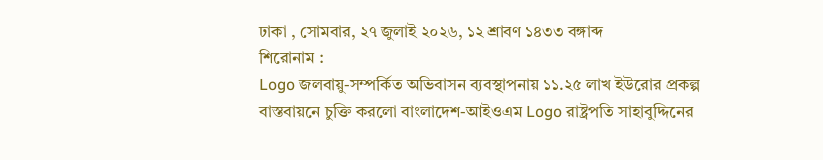ঢাকা , সোমবার, ২৭ জুলাই ২০২৬, ১২ শ্রাবণ ১৪৩৩ বঙ্গাব্দ
শিরোনাম :
Logo জলবায়ু-সম্পর্কিত অভিবাসন ব্যবস্থাপনায় ১১.২৫ লাখ ইউরোর প্রকল্প বাস্তবায়নে চুক্তি করলো বাংলাদেশ-আইওএম Logo রাষ্ট্রপতি সাহাবুদ্দিনের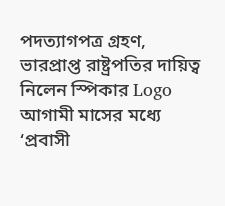পদত্যাগপত্র গ্রহণ, ভারপ্রাপ্ত রাষ্ট্রপতির দায়িত্ব নিলেন স্পিকার Logo আগামী মাসের মধ্যে ‘প্রবাসী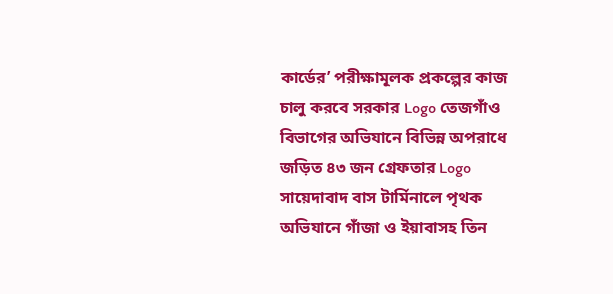কার্ডের’ পরীক্ষামূলক প্রকল্পের কাজ চালু করবে সরকার Logo তেজগাঁও বিভাগের অভিযানে বিভিন্ন অপরাধে জড়িত ৪৩ জন গ্রেফতার Logo সায়েদাবাদ বাস টার্মিনালে পৃথক অভিযানে গাঁজা ও ইয়াবাসহ তিন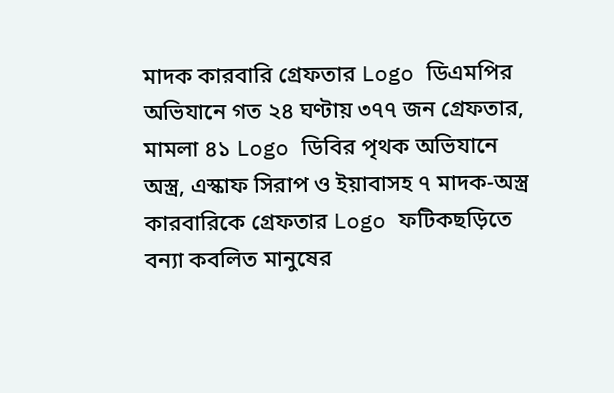মাদক কারবারি গ্রেফতার Logo ডিএমপির অভিযানে গত ২৪ ঘণ্টায় ৩৭৭ জন গ্রেফতার, মামলা ৪১ Logo ডিবির পৃথক অভিযানে অস্ত্র, এস্কাফ সিরাপ ও ইয়াবাসহ ৭ মাদক-অস্ত্র কারবারিকে গ্রেফতার Logo ফটিকছড়িতে বন্যা কবলিত মানুষের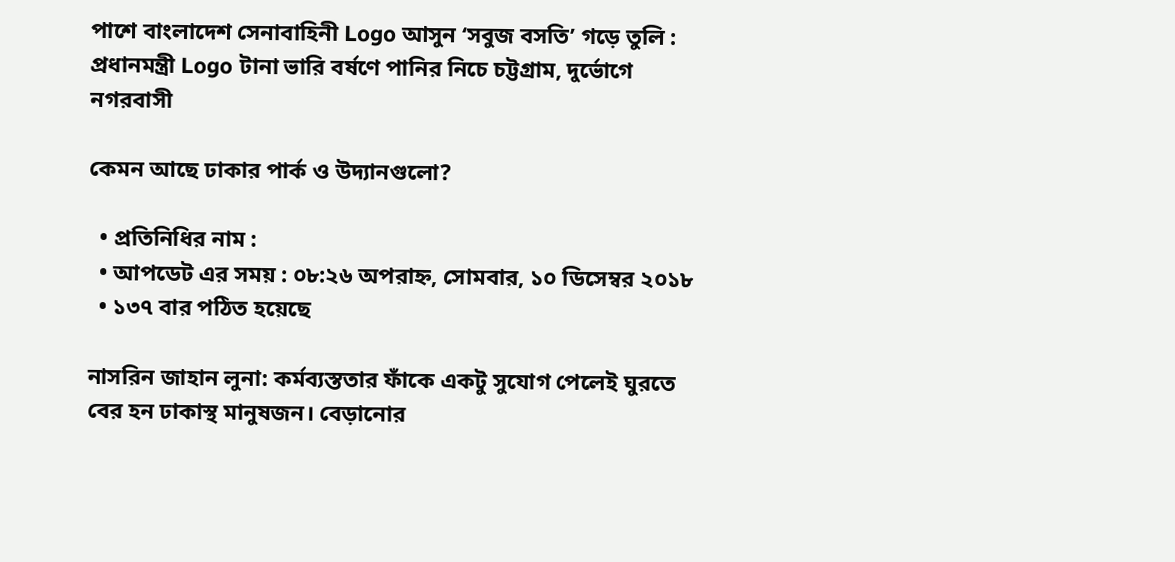পাশে বাংলাদেশ সেনাবাহিনী Logo আসুন ‘সবুজ বসতি’ গড়ে তুলি : প্রধানমন্ত্রী Logo টানা ভারি বর্ষণে পানির নিচে চট্টগ্রাম, দুর্ভোগে নগরবাসী

কেমন আছে ঢাকার পার্ক ও উদ্যানগুলো?

  • প্রতিনিধির নাম :
  • আপডেট এর সময় : ০৮:২৬ অপরাহ্ন, সোমবার, ১০ ডিসেম্বর ২০১৮
  • ১৩৭ বার পঠিত হয়েছে

নাসরিন জাহান লুনা: কর্মব্যস্ততার ফাঁকে একটু সুযোগ পেলেই ঘুরতে বের হন ঢাকাস্থ মানুষজন। বেড়ানোর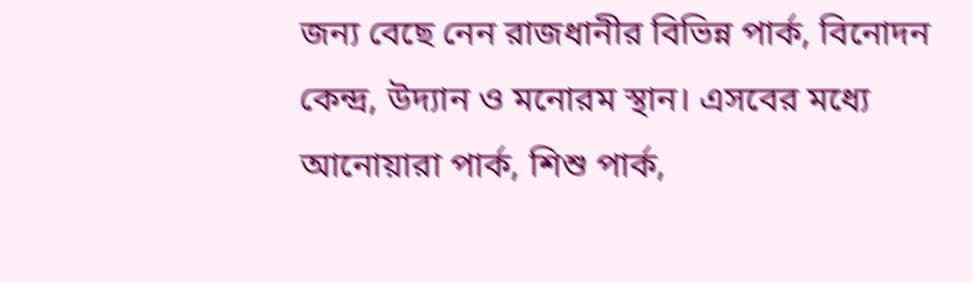জন্য বেছে নেন রাজধানীর বিভিন্ন পার্ক, বিনোদন কেন্দ্র, উদ্যান ও মনোরম স্থান। এসবের মধ্যে আনোয়ারা পার্ক, শিশু পার্ক,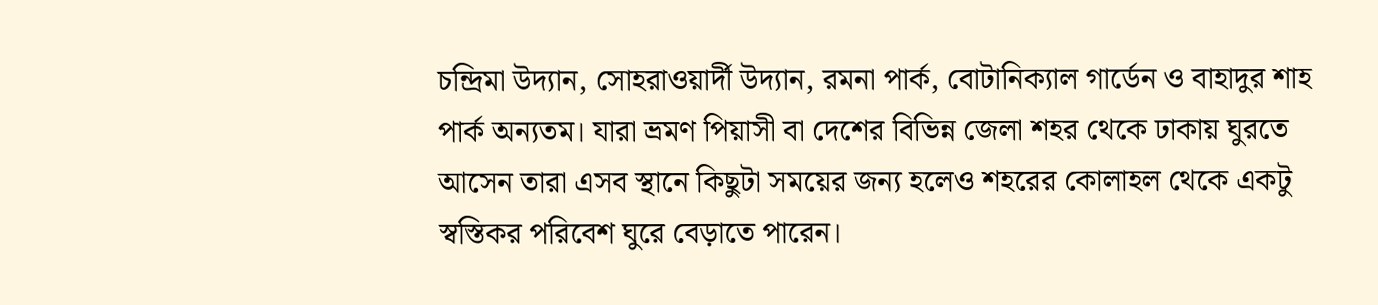চন্দ্রিমা উদ্যান, সোহরাওয়ার্দী উদ্যান, রমনা পার্ক, বোটানিক্যাল গার্ডেন ও বাহাদুর শাহ পার্ক অন্যতম। যারা ভ্রমণ পিয়াসী বা দেশের বিভিন্ন জেলা শহর থেকে ঢাকায় ঘুরতে আসেন তারা এসব স্থানে কিছুটা সময়ের জন্য হলেও শহরের কোলাহল থেকে একটু স্বস্তিকর পরিবেশ ঘুরে বেড়াতে পারেন।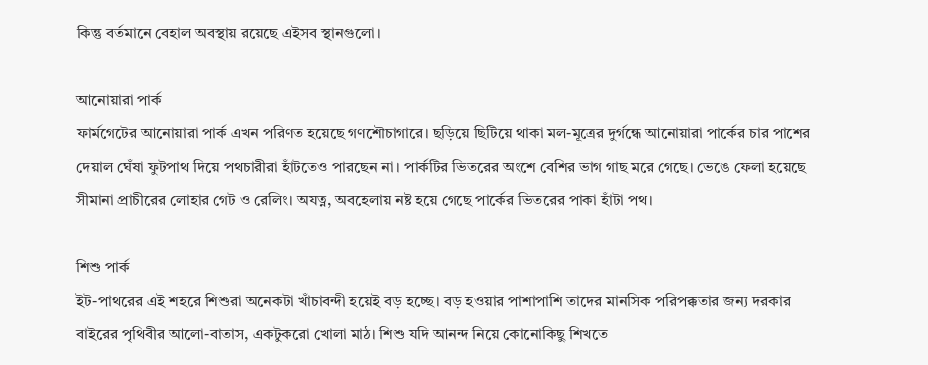কিন্তু বর্তমানে বেহাল অবস্থায় রয়েছে এইসব স্থানগুলো।

আনোয়ারা পার্ক
ফার্মগেটের আনোয়ারা পার্ক এখন পরিণত হয়েছে গণশৌচাগারে। ছড়িয়ে ছিটিয়ে থাকা মল-মূত্রের দুর্গন্ধে আনোয়ারা পার্কের চার পাশের দেয়াল ঘেঁষা ফুটপাথ দিয়ে পথচারীরা হাঁটতেও পারছেন না। পার্কটির ভিতরের অংশে বেশির ভাগ গাছ মরে গেছে। ভেঙে ফেলা হয়েছে সীমানা প্রাচীরের লোহার গেট ও রেলিং। অযত্ন, অবহেলায় নষ্ট হয়ে গেছে পার্কের ভিতরের পাকা হাঁটা পথ।

শিশু পার্ক
ইট-পাথরের এই শহরে শিশুরা অনেকটা খাঁচাবন্দী হয়েই বড় হচ্ছে। বড় হওয়ার পাশাপাশি তাদের মানসিক পরিপক্কতার জন্য দরকার বাইরের পৃথিবীর আলো-বাতাস, একটুকরো খোলা মাঠ। শিশু যদি আনন্দ নিয়ে কোনোকিছু শিখতে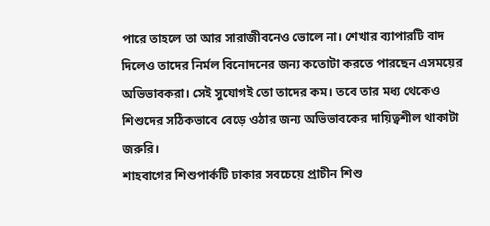পারে তাহলে তা আর সারাজীবনেও ভোলে না। শেখার ব্যাপারটি বাদ দিলেও তাদের নির্মল বিনোদনের জন্য কতোটা করতে পারছেন এসময়ের অভিভাবকরা। সেই সুযোগই তো তাদের কম। তবে তার মধ্য থেকেও শিশুদের সঠিকভাবে বেড়ে ওঠার জন্য অভিভাবকের দায়িত্বশীল থাকাটা জরুরি।
শাহবাগের শিশুপার্কটি ঢাকার সবচেয়ে প্রাচীন শিশু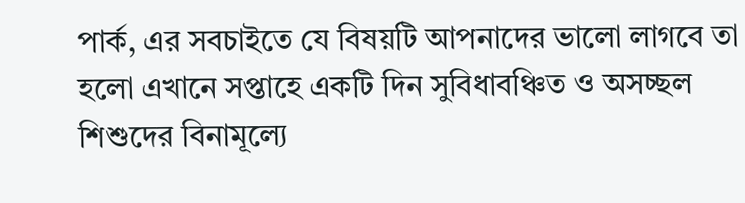পার্ক, এর সবচাইতে যে বিষয়টি আপনাদের ভালো লাগবে তা হলো এখানে সপ্তাহে একটি দিন সুবিধাবঞ্চিত ও অসচ্ছল শিশুদের বিনামূল্যে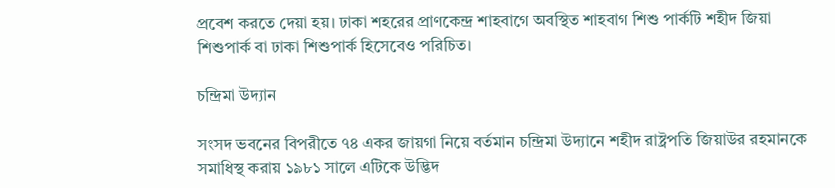প্রবেশ করতে দেয়া হয়। ঢাকা শহরের প্রাণকেন্দ্র শাহবাগে অবস্থিত শাহবাগ শিশু পার্কটি শহীদ জিয়া শিশুপার্ক বা ঢাকা শিশুপার্ক হিসেবেও পরিচিত।

চন্দ্রিমা উদ্যান

সংসদ ভবনের বিপরীতে ৭৪ একর জায়গা নিয়ে বর্তমান চন্দ্রিমা উদ্যানে শহীদ রাষ্ট্রপতি জিয়াউর রহমানকে সমাধিস্থ করায় ১৯৮১ সালে এটিকে উদ্ভিদ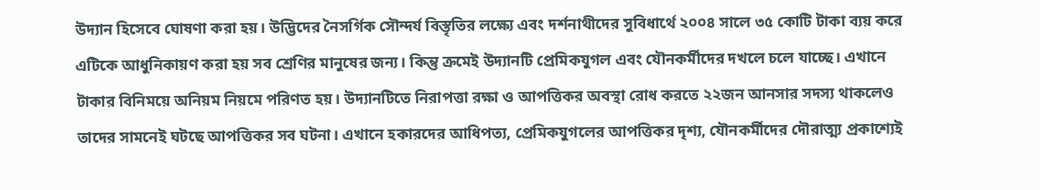উদ্যান হিসেবে ঘোষণা করা হয়। উদ্ভিদের নৈসর্গিক সৌন্দর্য বিস্তৃতির লক্ষ্যে এবং দর্শনাথীদের সুবিধার্থে ২০০৪ সালে ৩৫ কোটি টাকা ব্যয় করে এটিকে আধুনিকায়ণ করা হয় সব শ্রেণির মানুষের জন্য। কিন্তু ক্রমেই উদ্যানটি প্রেমিকযুগল এবং যৌনকর্মীদের দখলে চলে যাচ্ছে। এখানে টাকার বিনিময়ে অনিয়ম নিয়মে পরিণত হয়। উদ্যানটিতে নিরাপত্তা রক্ষা ও আপত্তিকর অবস্থা রোধ করতে ২২জন আনসার সদস্য থাকলেও তাদের সামনেই ঘটছে আপত্তিকর সব ঘটনা। এখানে হকারদের আধিপত্য, প্রেমিকযুগলের আপত্তিকর দৃশ্য, যৌনকর্মীদের দৌরাত্ম্য প্রকাশ্যেই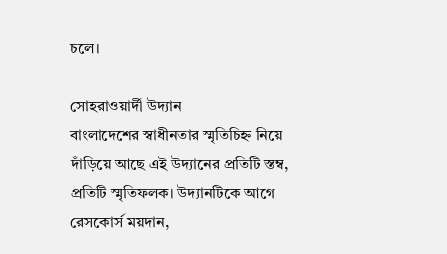চলে।

সোহরাওয়ার্দী উদ্যান
বাংলাদেশের স্বাধীনতার স্মৃতিচিহ্ন নিয়ে দাঁড়িয়ে আছে এই উদ্যানের প্রতিটি স্তম্ব, প্রতিটি স্মৃতিফলক। উদ্যানটিকে আগে রেসকোর্স ময়দান,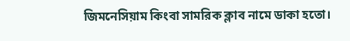জিমনেসিয়াম কিংবা সামরিক ক্লাব নামে ডাকা হতো।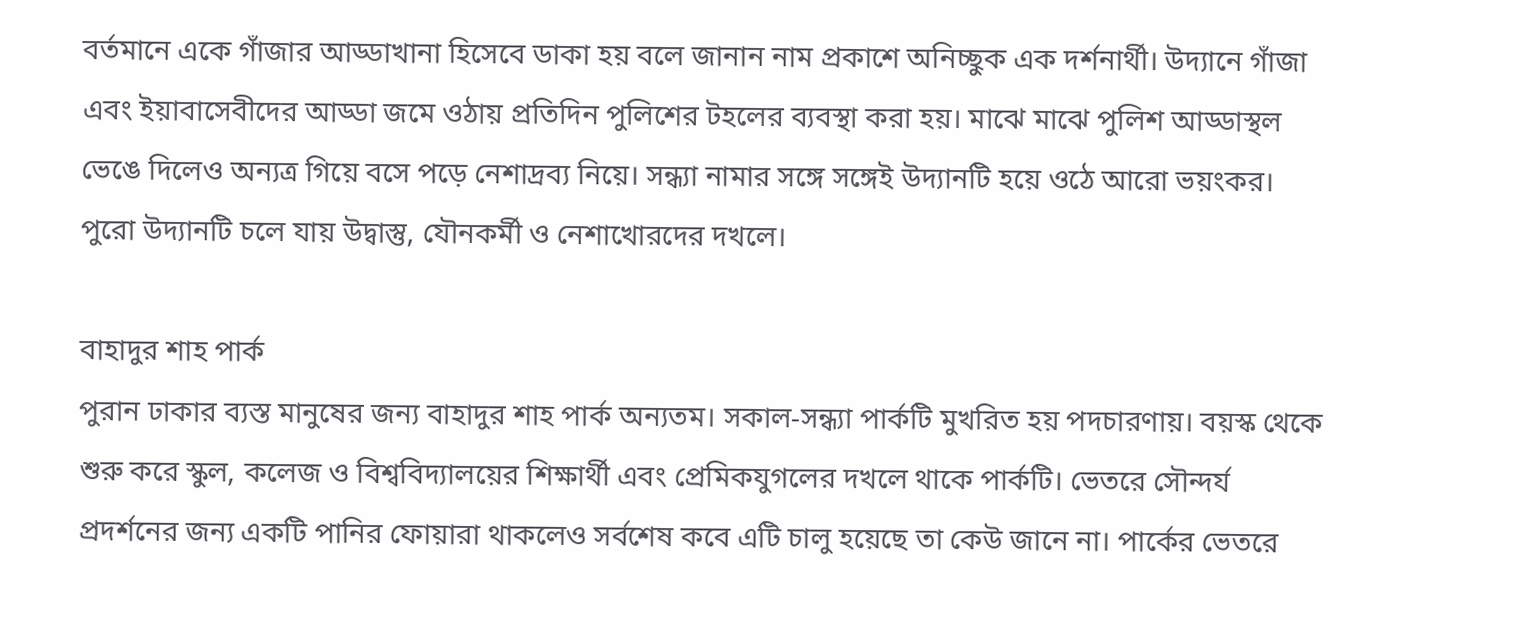বর্তমানে একে গাঁজার আড্ডাখানা হিসেবে ডাকা হয় বলে জানান নাম প্রকাশে অনিচ্ছুক এক দর্শনার্থী। উদ্যানে গাঁজা এবং ইয়াবাসেবীদের আড্ডা জমে ওঠায় প্রতিদিন পুলিশের টহলের ব্যবস্থা করা হয়। মাঝে মাঝে পুলিশ আড্ডাস্থল ভেঙে দিলেও অন্যত্র গিয়ে বসে পড়ে নেশাদ্রব্য নিয়ে। সন্ধ্যা নামার সঙ্গে সঙ্গেই উদ্যানটি হয়ে ওঠে আরো ভয়ংকর। পুরো উদ্যানটি চলে যায় উদ্বাস্তু, যৌনকর্মী ও নেশাখোরদের দখলে।

বাহাদুর শাহ পার্ক
পুরান ঢাকার ব্যস্ত মানুষের জন্য বাহাদুর শাহ পার্ক অন্যতম। সকাল-সন্ধ্যা পার্কটি মুখরিত হয় পদচারণায়। বয়স্ক থেকে শুরু করে স্কুল, কলেজ ও বিশ্ববিদ্যালয়ের শিক্ষার্থী এবং প্রেমিকযুগলের দখলে থাকে পার্কটি। ভেতরে সৌন্দর্য প্রদর্শনের জন্য একটি পানির ফোয়ারা থাকলেও সর্বশেষ কবে এটি চালু হয়েছে তা কেউ জানে না। পার্কের ভেতরে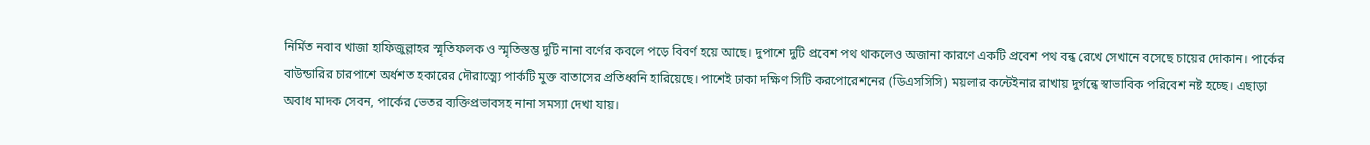নির্মিত নবাব খাজা হাফিজুল্লাহর স্মৃতিফলক ও স্মৃতিস্তম্ভ দুটি নানা বর্ণের কবলে পড়ে বিবর্ণ হয়ে আছে। দুপাশে দুটি প্রবেশ পথ থাকলেও অজানা কারণে একটি প্রবেশ পথ বন্ধ রেখে সেখানে বসেছে চায়ের দোকান। পার্কের বাউন্ডারির চারপাশে অর্ধশত হকারের দৌরাত্ম্যে পার্কটি মুক্ত বাতাসের প্রতিধ্বনি হারিয়েছে। পাশেই ঢাকা দক্ষিণ সিটি করপোরেশনের (ডিএসসিসি) ময়লার কন্টেইনার রাখায় দুর্গন্ধে স্বাভাবিক পরিবেশ নষ্ট হচ্ছে। এছাড়া অবাধ মাদক সেবন, পার্কের ভেতর ব্যক্তিপ্রভাবসহ নানা সমস্যা দেখা যায়।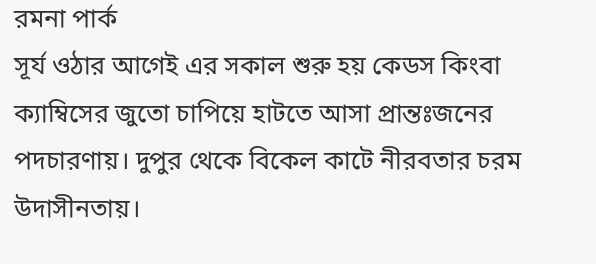রমনা পার্ক
সূর্য ওঠার আগেই এর সকাল শুরু হয় কেডস কিংবা ক্যাম্বিসের জুতো চাপিয়ে হাটতে আসা প্রান্তঃজনের পদচারণায়। দুপুর থেকে বিকেল কাটে নীরবতার চরম উদাসীনতায়।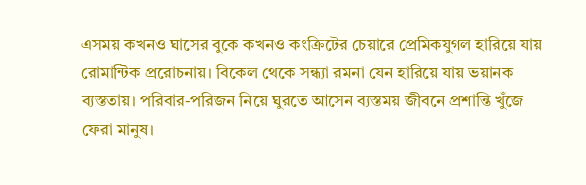এসময় কখনও ঘাসের বুকে কখনও কংক্রিটের চেয়ারে প্রেমিকযুগল হারিয়ে যায় রোমান্টিক প্ররোচনায়। বিকেল থেকে সন্ধ্যা রমনা যেন হারিয়ে যায় ভয়ানক ব্যস্ততায়। পরিবার-পরিজন নিয়ে ঘুরতে আসেন ব্যস্তময় জীবনে প্রশান্তি খুঁজে ফেরা মানুষ।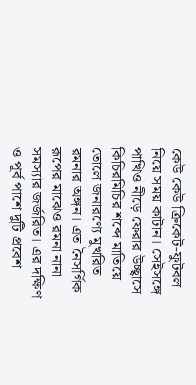কেউ কেউ ক্রিকেট-ফুটবল নিয়ে সময় কাটান। সেইসঙ্গে পাখিও নীড়ে ফেরার উচ্ছ্বাসে কিচিরমিচির শব্দে মাতিয়ে তোলে জনারণ্যে মুখরিত রমনার অঙ্গন। এত নৈসর্গিক রূপের মাঝেও রমনা নানা সমস্যার জর্জরিত। এর দক্ষিণ ও পূর্ব পাশে দুটি প্রবেশ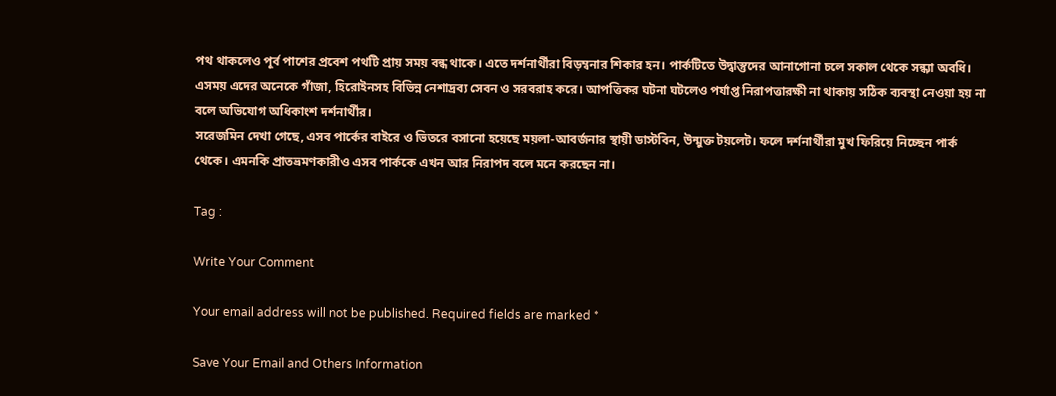পথ থাকলেও পূর্ব পাশের প্রবেশ পথটি প্রায় সময় বন্ধ থাকে। এতে দর্শনার্থীরা বিড়ম্বনার শিকার হন। পার্কটিতে উদ্বাস্তুদের আনাগোনা চলে সকাল থেকে সন্ধ্যা অবধি। এসময় এদের অনেকে গাঁজা, হিরোইনসহ বিভিন্ন নেশাদ্রব্য সেবন ও সরবরাহ করে। আপত্তিকর ঘটনা ঘটলেও পর্যাপ্ত নিরাপত্তারক্ষী না থাকায় সঠিক ব্যবস্থা নেওয়া হয় না বলে অভিযোগ অধিকাংশ দর্শনার্থীর।
সরেজমিন দেখা গেছে, এসব পার্কের বাইরে ও ভিতরে বসানো হয়েছে ময়লা-আবর্জনার স্থায়ী ডাস্টবিন, উন্মুক্ত টয়লেট। ফলে দর্শনার্থীরা মুখ ফিরিয়ে নিচ্ছেন পার্ক থেকে। এমনকি প্রাতভ্রমণকারীও এসব পার্ককে এখন আর নিরাপদ বলে মনে করছেন না।

Tag :

Write Your Comment

Your email address will not be published. Required fields are marked *

Save Your Email and Others Information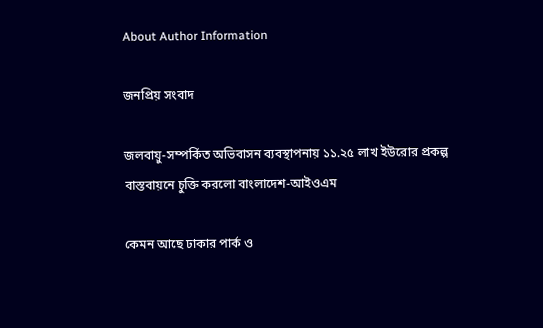About Author Information

জনপ্রিয় সংবাদ

জলবায়ু-সম্পর্কিত অভিবাসন ব্যবস্থাপনায় ১১.২৫ লাখ ইউরোর প্রকল্প বাস্তবায়নে চুক্তি করলো বাংলাদেশ-আইওএম

কেমন আছে ঢাকার পার্ক ও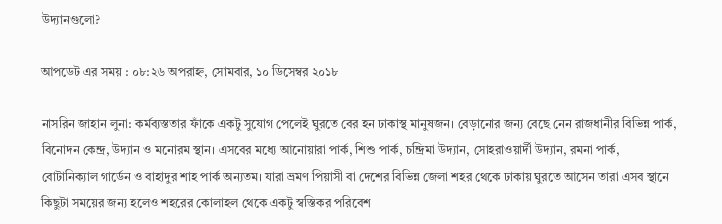উদ্যানগুলো?

আপডেট এর সময় : ০৮:২৬ অপরাহ্ন, সোমবার, ১০ ডিসেম্বর ২০১৮

নাসরিন জাহান লুনা: কর্মব্যস্ততার ফাঁকে একটু সুযোগ পেলেই ঘুরতে বের হন ঢাকাস্থ মানুষজন। বেড়ানোর জন্য বেছে নেন রাজধানীর বিভিন্ন পার্ক, বিনোদন কেন্দ্র, উদ্যান ও মনোরম স্থান। এসবের মধ্যে আনোয়ারা পার্ক, শিশু পার্ক, চন্দ্রিমা উদ্যান, সোহরাওয়ার্দী উদ্যান, রমনা পার্ক, বোটানিক্যাল গার্ডেন ও বাহাদুর শাহ পার্ক অন্যতম। যারা ভ্রমণ পিয়াসী বা দেশের বিভিন্ন জেলা শহর থেকে ঢাকায় ঘুরতে আসেন তারা এসব স্থানে কিছুটা সময়ের জন্য হলেও শহরের কোলাহল থেকে একটু স্বস্তিকর পরিবেশ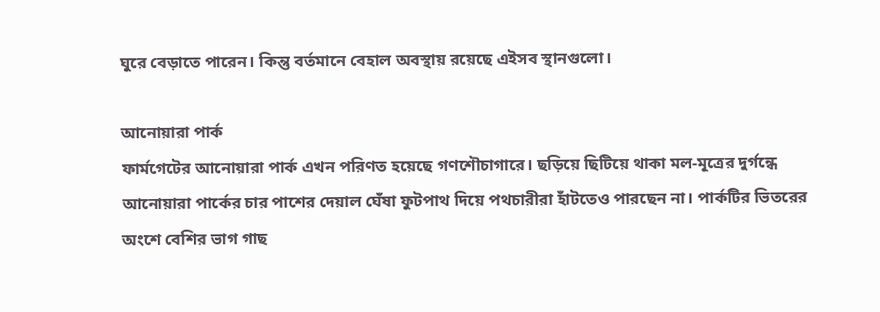ঘুরে বেড়াতে পারেন। কিন্তু বর্তমানে বেহাল অবস্থায় রয়েছে এইসব স্থানগুলো।

আনোয়ারা পার্ক
ফার্মগেটের আনোয়ারা পার্ক এখন পরিণত হয়েছে গণশৌচাগারে। ছড়িয়ে ছিটিয়ে থাকা মল-মূত্রের দুর্গন্ধে আনোয়ারা পার্কের চার পাশের দেয়াল ঘেঁষা ফুটপাথ দিয়ে পথচারীরা হাঁটতেও পারছেন না। পার্কটির ভিতরের অংশে বেশির ভাগ গাছ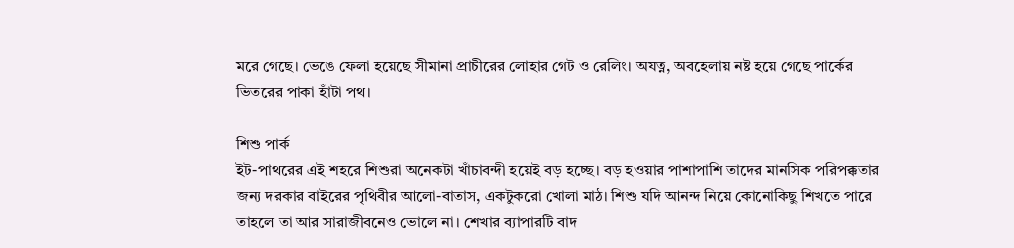মরে গেছে। ভেঙে ফেলা হয়েছে সীমানা প্রাচীরের লোহার গেট ও রেলিং। অযত্ন, অবহেলায় নষ্ট হয়ে গেছে পার্কের ভিতরের পাকা হাঁটা পথ।

শিশু পার্ক
ইট-পাথরের এই শহরে শিশুরা অনেকটা খাঁচাবন্দী হয়েই বড় হচ্ছে। বড় হওয়ার পাশাপাশি তাদের মানসিক পরিপক্কতার জন্য দরকার বাইরের পৃথিবীর আলো-বাতাস, একটুকরো খোলা মাঠ। শিশু যদি আনন্দ নিয়ে কোনোকিছু শিখতে পারে তাহলে তা আর সারাজীবনেও ভোলে না। শেখার ব্যাপারটি বাদ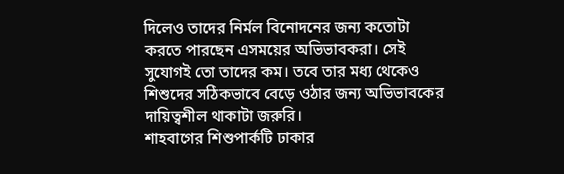দিলেও তাদের নির্মল বিনোদনের জন্য কতোটা করতে পারছেন এসময়ের অভিভাবকরা। সেই সুযোগই তো তাদের কম। তবে তার মধ্য থেকেও শিশুদের সঠিকভাবে বেড়ে ওঠার জন্য অভিভাবকের দায়িত্বশীল থাকাটা জরুরি।
শাহবাগের শিশুপার্কটি ঢাকার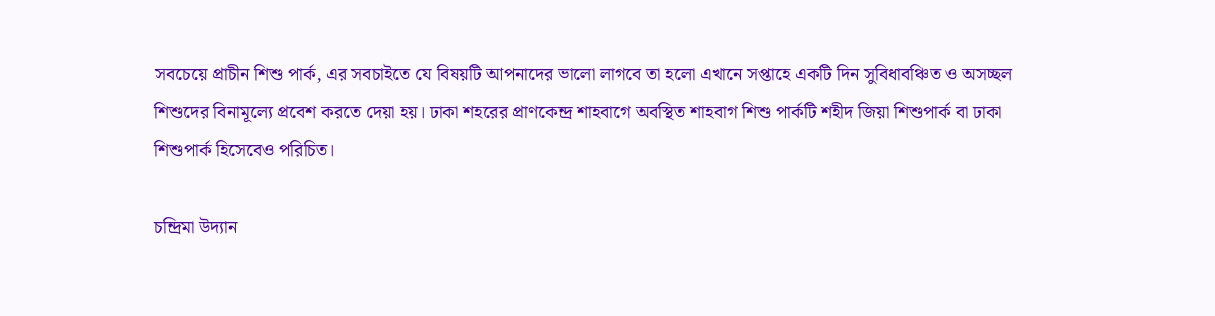সবচেয়ে প্রাচীন শিশু পার্ক, এর সবচাইতে যে বিষয়টি আপনাদের ভালো লাগবে তা হলো এখানে সপ্তাহে একটি দিন সুবিধাবঞ্চিত ও অসচ্ছল শিশুদের বিনামূল্যে প্রবেশ করতে দেয়া হয়। ঢাকা শহরের প্রাণকেন্দ্র শাহবাগে অবস্থিত শাহবাগ শিশু পার্কটি শহীদ জিয়া শিশুপার্ক বা ঢাকা শিশুপার্ক হিসেবেও পরিচিত।

চন্দ্রিমা উদ্যান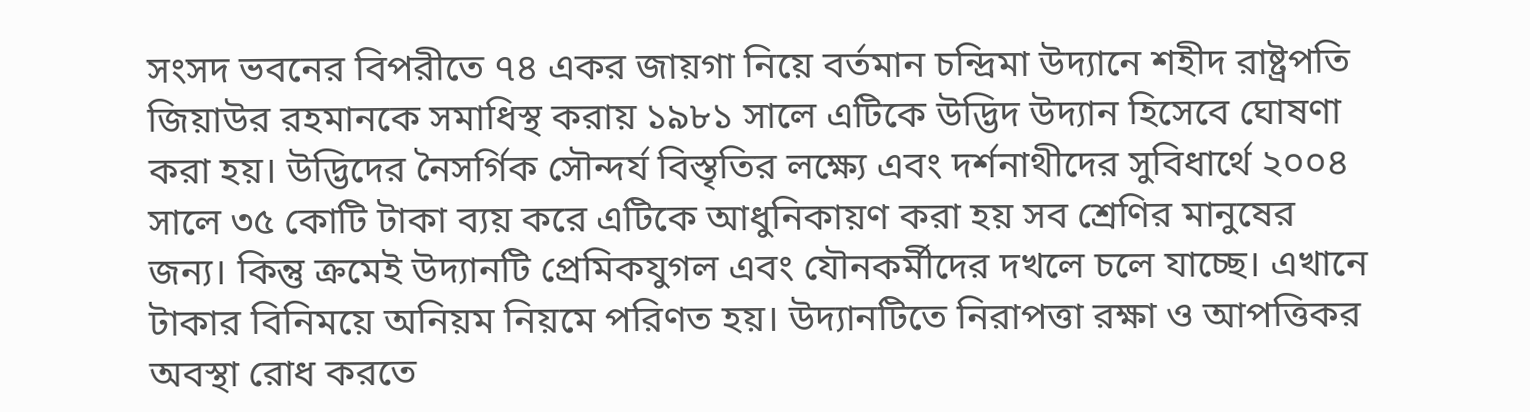সংসদ ভবনের বিপরীতে ৭৪ একর জায়গা নিয়ে বর্তমান চন্দ্রিমা উদ্যানে শহীদ রাষ্ট্রপতি জিয়াউর রহমানকে সমাধিস্থ করায় ১৯৮১ সালে এটিকে উদ্ভিদ উদ্যান হিসেবে ঘোষণা করা হয়। উদ্ভিদের নৈসর্গিক সৌন্দর্য বিস্তৃতির লক্ষ্যে এবং দর্শনাথীদের সুবিধার্থে ২০০৪ সালে ৩৫ কোটি টাকা ব্যয় করে এটিকে আধুনিকায়ণ করা হয় সব শ্রেণির মানুষের জন্য। কিন্তু ক্রমেই উদ্যানটি প্রেমিকযুগল এবং যৌনকর্মীদের দখলে চলে যাচ্ছে। এখানে টাকার বিনিময়ে অনিয়ম নিয়মে পরিণত হয়। উদ্যানটিতে নিরাপত্তা রক্ষা ও আপত্তিকর অবস্থা রোধ করতে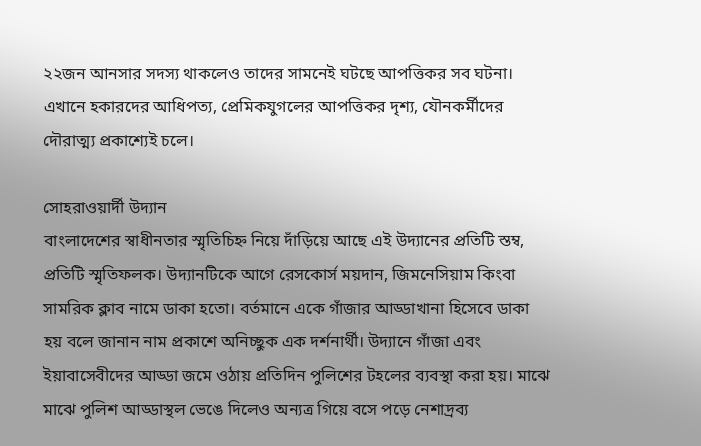২২জন আনসার সদস্য থাকলেও তাদের সামনেই ঘটছে আপত্তিকর সব ঘটনা। এখানে হকারদের আধিপত্য, প্রেমিকযুগলের আপত্তিকর দৃশ্য, যৌনকর্মীদের দৌরাত্ম্য প্রকাশ্যেই চলে।

সোহরাওয়ার্দী উদ্যান
বাংলাদেশের স্বাধীনতার স্মৃতিচিহ্ন নিয়ে দাঁড়িয়ে আছে এই উদ্যানের প্রতিটি স্তম্ব, প্রতিটি স্মৃতিফলক। উদ্যানটিকে আগে রেসকোর্স ময়দান, জিমনেসিয়াম কিংবা সামরিক ক্লাব নামে ডাকা হতো। বর্তমানে একে গাঁজার আড্ডাখানা হিসেবে ডাকা হয় বলে জানান নাম প্রকাশে অনিচ্ছুক এক দর্শনার্থী। উদ্যানে গাঁজা এবং ইয়াবাসেবীদের আড্ডা জমে ওঠায় প্রতিদিন পুলিশের টহলের ব্যবস্থা করা হয়। মাঝে মাঝে পুলিশ আড্ডাস্থল ভেঙে দিলেও অন্যত্র গিয়ে বসে পড়ে নেশাদ্রব্য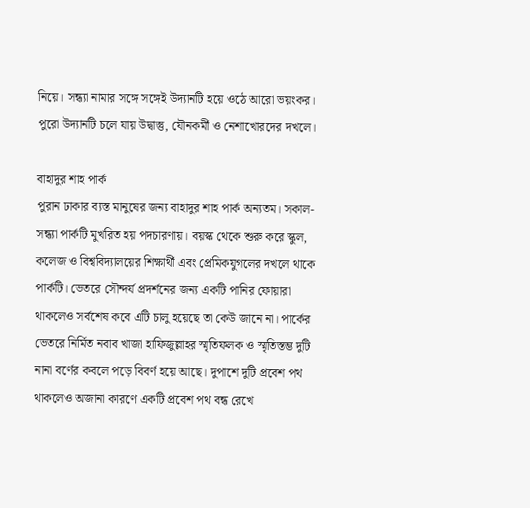নিয়ে। সন্ধ্যা নামার সঙ্গে সঙ্গেই উদ্যানটি হয়ে ওঠে আরো ভয়ংকর। পুরো উদ্যানটি চলে যায় উদ্বাস্তু, যৌনকর্মী ও নেশাখোরদের দখলে।

বাহাদুর শাহ পার্ক
পুরান ঢাকার ব্যস্ত মানুষের জন্য বাহাদুর শাহ পার্ক অন্যতম। সকাল-সন্ধ্যা পার্কটি মুখরিত হয় পদচারণায়। বয়স্ক থেকে শুরু করে স্কুল, কলেজ ও বিশ্ববিদ্যালয়ের শিক্ষার্থী এবং প্রেমিকযুগলের দখলে থাকে পার্কটি। ভেতরে সৌন্দর্য প্রদর্শনের জন্য একটি পানির ফোয়ারা থাকলেও সর্বশেষ কবে এটি চালু হয়েছে তা কেউ জানে না। পার্কের ভেতরে নির্মিত নবাব খাজা হাফিজুল্লাহর স্মৃতিফলক ও স্মৃতিস্তম্ভ দুটি নানা বর্ণের কবলে পড়ে বিবর্ণ হয়ে আছে। দুপাশে দুটি প্রবেশ পথ থাকলেও অজানা কারণে একটি প্রবেশ পথ বন্ধ রেখে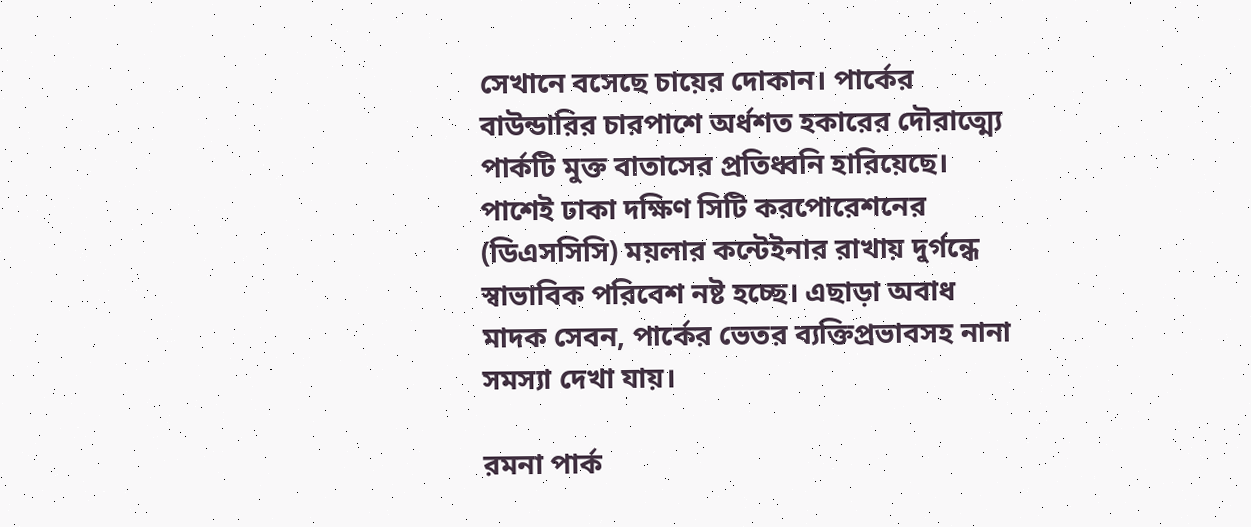সেখানে বসেছে চায়ের দোকান। পার্কের বাউন্ডারির চারপাশে অর্ধশত হকারের দৌরাত্ম্যে পার্কটি মুক্ত বাতাসের প্রতিধ্বনি হারিয়েছে। পাশেই ঢাকা দক্ষিণ সিটি করপোরেশনের (ডিএসসিসি) ময়লার কন্টেইনার রাখায় দুর্গন্ধে স্বাভাবিক পরিবেশ নষ্ট হচ্ছে। এছাড়া অবাধ মাদক সেবন, পার্কের ভেতর ব্যক্তিপ্রভাবসহ নানা সমস্যা দেখা যায়।

রমনা পার্ক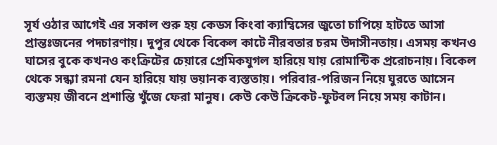সূর্য ওঠার আগেই এর সকাল শুরু হয় কেডস কিংবা ক্যাম্বিসের জুতো চাপিয়ে হাটতে আসা প্রান্তঃজনের পদচারণায়। দুপুর থেকে বিকেল কাটে নীরবতার চরম উদাসীনতায়। এসময় কখনও ঘাসের বুকে কখনও কংক্রিটের চেয়ারে প্রেমিকযুগল হারিয়ে যায় রোমান্টিক প্ররোচনায়। বিকেল থেকে সন্ধ্যা রমনা যেন হারিয়ে যায় ভয়ানক ব্যস্ততায়। পরিবার-পরিজন নিয়ে ঘুরতে আসেন ব্যস্তময় জীবনে প্রশান্তি খুঁজে ফেরা মানুষ। কেউ কেউ ক্রিকেট-ফুটবল নিয়ে সময় কাটান।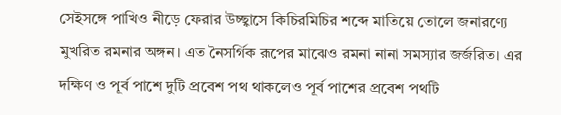সেইসঙ্গে পাখিও নীড়ে ফেরার উচ্ছ্বাসে কিচিরমিচির শব্দে মাতিয়ে তোলে জনারণ্যে মুখরিত রমনার অঙ্গন। এত নৈসর্গিক রূপের মাঝেও রমনা নানা সমস্যার জর্জরিত। এর দক্ষিণ ও পূর্ব পাশে দুটি প্রবেশ পথ থাকলেও পূর্ব পাশের প্রবেশ পথটি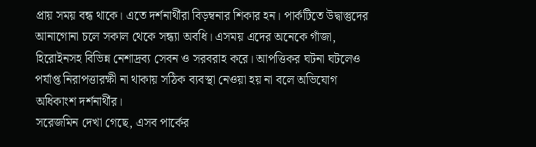প্রায় সময় বন্ধ থাকে। এতে দর্শনার্থীরা বিড়ম্বনার শিকার হন। পার্কটিতে উদ্বাস্তুদের আনাগোনা চলে সকাল থেকে সন্ধ্যা অবধি। এসময় এদের অনেকে গাঁজা, হিরোইনসহ বিভিন্ন নেশাদ্রব্য সেবন ও সরবরাহ করে। আপত্তিকর ঘটনা ঘটলেও পর্যাপ্ত নিরাপত্তারক্ষী না থাকায় সঠিক ব্যবস্থা নেওয়া হয় না বলে অভিযোগ অধিকাংশ দর্শনার্থীর।
সরেজমিন দেখা গেছে, এসব পার্কের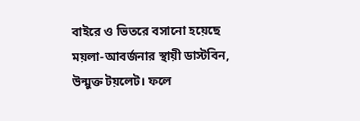বাইরে ও ভিতরে বসানো হয়েছে ময়লা-আবর্জনার স্থায়ী ডাস্টবিন, উন্মুক্ত টয়লেট। ফলে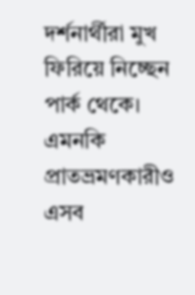দর্শনার্থীরা মুখ ফিরিয়ে নিচ্ছেন পার্ক থেকে। এমনকি প্রাতভ্রমণকারীও এসব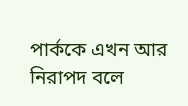পার্ককে এখন আর নিরাপদ বলে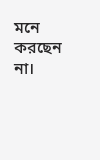মনে করছেন না।